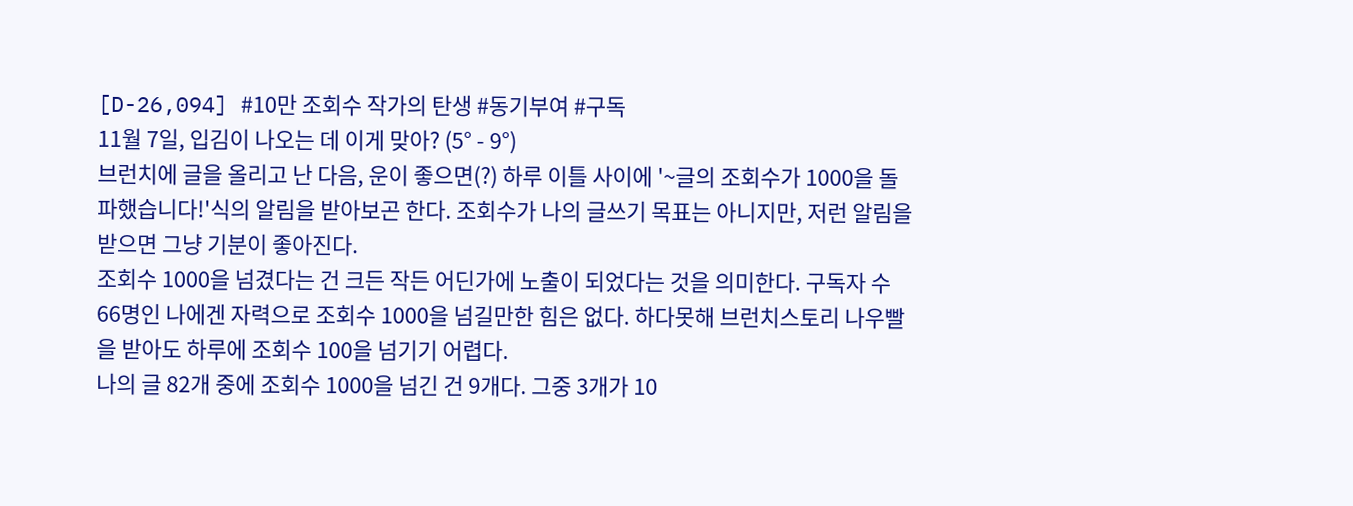[D-26,094] #10만 조회수 작가의 탄생 #동기부여 #구독
11월 7일, 입김이 나오는 데 이게 맞아? (5° - 9°)
브런치에 글을 올리고 난 다음, 운이 좋으면(?) 하루 이틀 사이에 '~글의 조회수가 1000을 돌파했습니다!'식의 알림을 받아보곤 한다. 조회수가 나의 글쓰기 목표는 아니지만, 저런 알림을 받으면 그냥 기분이 좋아진다.
조회수 1000을 넘겼다는 건 크든 작든 어딘가에 노출이 되었다는 것을 의미한다. 구독자 수 66명인 나에겐 자력으로 조회수 1000을 넘길만한 힘은 없다. 하다못해 브런치스토리 나우빨을 받아도 하루에 조회수 100을 넘기기 어렵다.
나의 글 82개 중에 조회수 1000을 넘긴 건 9개다. 그중 3개가 10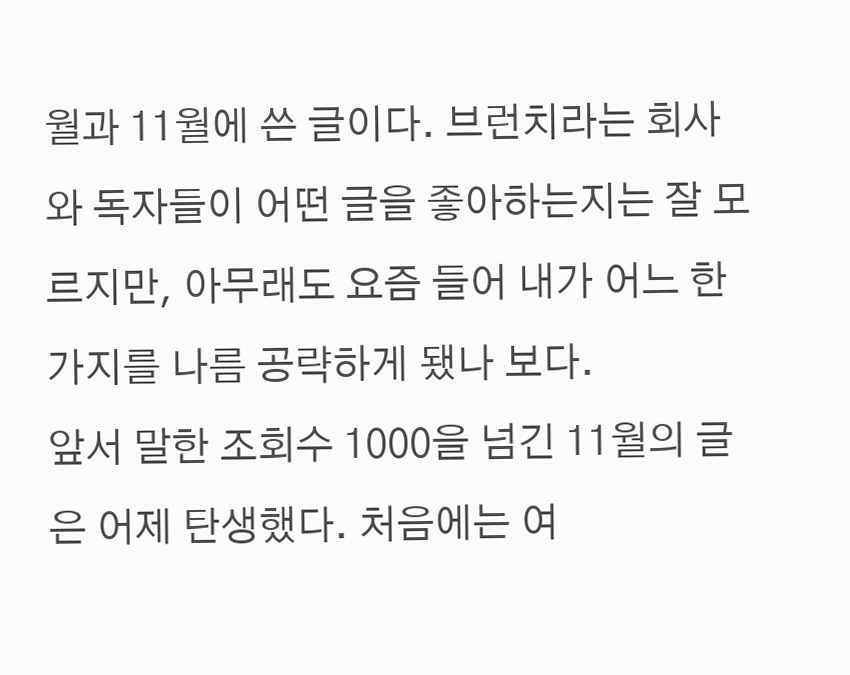월과 11월에 쓴 글이다. 브런치라는 회사와 독자들이 어떤 글을 좋아하는지는 잘 모르지만, 아무래도 요즘 들어 내가 어느 한 가지를 나름 공략하게 됐나 보다.
앞서 말한 조회수 1000을 넘긴 11월의 글은 어제 탄생했다. 처음에는 여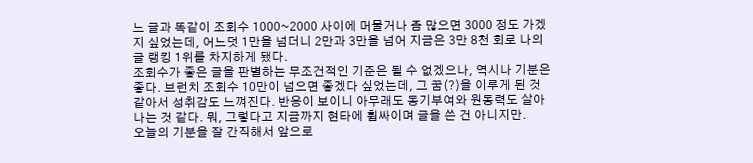느 글과 똑같이 조회수 1000~2000 사이에 머물거나 좀 많으면 3000 정도 가겠지 싶었는데, 어느덧 1만을 넘더니 2만과 3만을 넘어 지금은 3만 8천 회로 나의 글 랭킹 1위를 차지하게 됐다.
조회수가 좋은 글을 판별하는 무조건적인 기준은 될 수 없겠으나, 역시나 기분은 좋다. 브런치 조회수 10만이 넘으면 좋겠다 싶었는데, 그 꿈(?)을 이루게 된 것 같아서 성취감도 느껴진다. 반응이 보이니 아무래도 동기부여와 원동력도 살아나는 것 같다. 뭐, 그렇다고 지금까지 현타에 휩싸이며 글을 쓴 건 아니지만.
오늘의 기분을 잘 간직해서 앞으로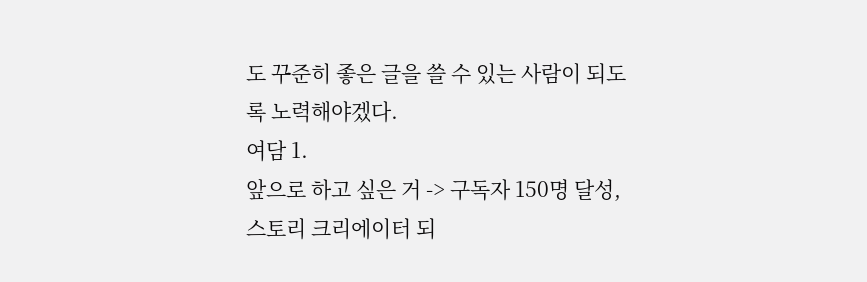도 꾸준히 좋은 글을 쓸 수 있는 사람이 되도록 노력해야겠다.
여담 1.
앞으로 하고 싶은 거 -> 구독자 150명 달성, 스토리 크리에이터 되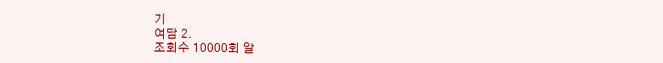기
여담 2.
조회수 10000회 알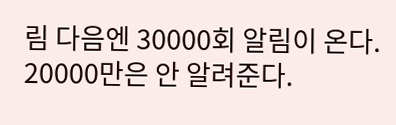림 다음엔 30000회 알림이 온다. 20000만은 안 알려준다.